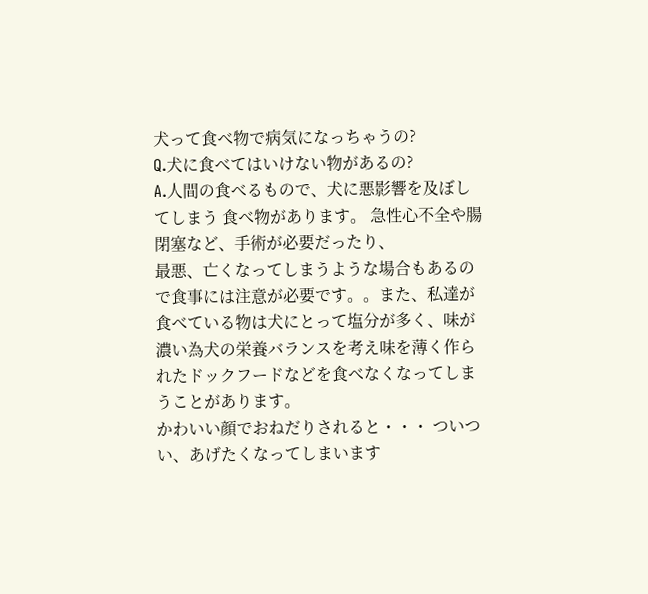犬って食べ物で病気になっちゃうの?
Q.犬に食べてはいけない物があるの?
A.人間の食べるもので、犬に悪影響を及ぼしてしまう 食べ物があります。 急性心不全や腸閉塞など、手術が必要だったり、
最悪、亡くなってしまうような場合もあるので食事には注意が必要です。。また、私達が食べている物は犬にとって塩分が多く、味が濃い為犬の栄養バランスを考え味を薄く作られたドックフードなどを食べなくなってしまうことがあります。
かわいい顔でおねだりされると・・・ ついつい、あげたくなってしまいます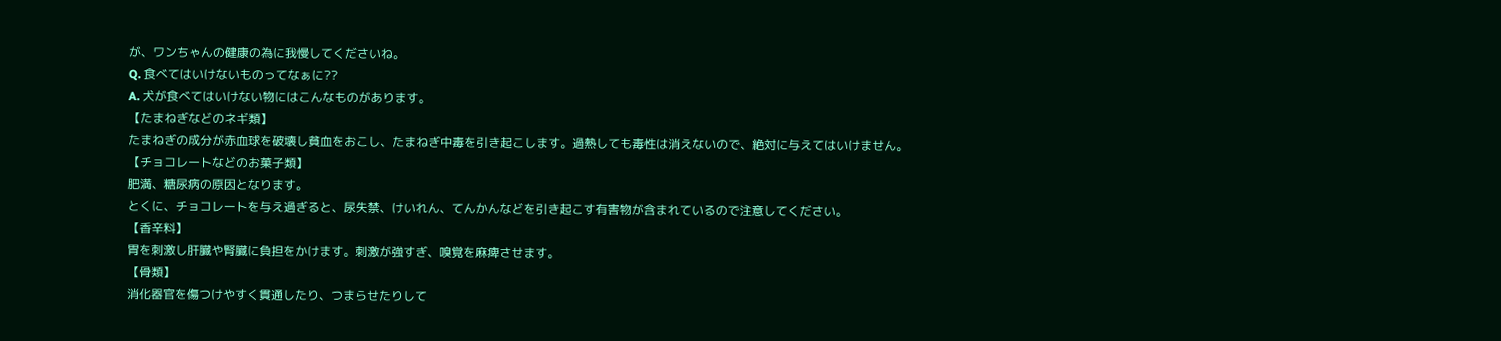が、ワンちゃんの健康の為に我慢してくださいね。
Q. 食べてはいけないものってなぁに??
A. 犬が食べてはいけない物にはこんなものがあります。
【たまねぎなどのネギ類】
たまねぎの成分が赤血球を破壊し貧血をおこし、たまねぎ中毒を引き起こします。過熱しても毒性は消えないので、絶対に与えてはいけません。
【チョコレートなどのお菓子類】
肥満、糖尿病の原因となります。
とくに、チョコレートを与え過ぎると、尿失禁、けいれん、てんかんなどを引き起こす有害物が含まれているので注意してください。
【香辛料】
胃を刺激し肝臓や腎臓に負担をかけます。刺激が強すぎ、嗅覚を麻痺させます。
【骨類】
消化器官を傷つけやすく貫通したり、つまらせたりして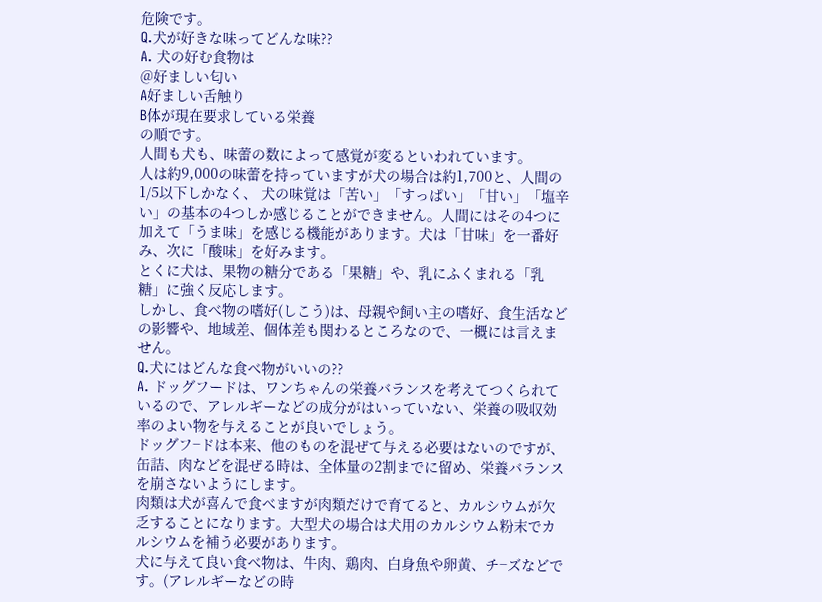危険です。
Q.犬が好きな味ってどんな味??
A. 犬の好む食物は
@好ましい匂い
A好ましい舌触り
B体が現在要求している栄養
の順です。
人間も犬も、味蕾の数によって感覚が変るといわれています。
人は約9,000の味蕾を持っていますが犬の場合は約1,700と、人間の1/5以下しかなく、 犬の味覚は「苦い」「すっぱい」「甘い」「塩辛い」の基本の4つしか感じることができません。人間にはその4つに加えて「うま味」を感じる機能があります。犬は「甘味」を一番好み、次に「酸味」を好みます。
とくに犬は、果物の糖分である「果糖」や、乳にふくまれる「乳糖」に強く反応します。
しかし、食べ物の嗜好(しこう)は、母親や飼い主の嗜好、食生活などの影響や、地域差、個体差も関わるところなので、一概には言えません。
Q.犬にはどんな食べ物がいいの??
A. ドッグフードは、ワンちゃんの栄養バランスを考えてつくられているので、アレルギーなどの成分がはいっていない、栄養の吸収効率のよい物を与えることが良いでしょう。
ドッグフ−ドは本来、他のものを混ぜて与える必要はないのですが、缶詰、肉などを混ぜる時は、全体量の2割までに留め、栄養バランスを崩さないようにします。
肉類は犬が喜んで食べますが肉類だけで育てると、カルシウムが欠乏することになります。大型犬の場合は犬用のカルシウム粉末でカルシウムを補う必要があります。
犬に与えて良い食べ物は、牛肉、鶏肉、白身魚や卵黄、チ−ズなどです。(アレルギーなどの時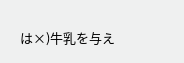は×)牛乳を与え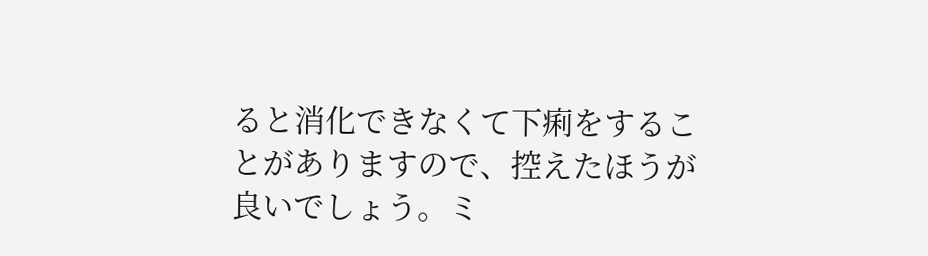ると消化できなくて下痢をすることがありますので、控えたほうが良いでしょう。ミ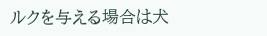ルクを与える場合は犬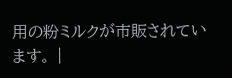用の粉ミルクが市販されています。 |